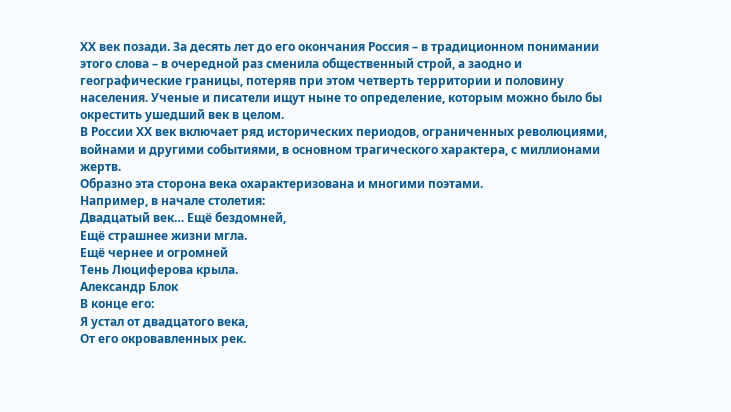ХХ век позади. За десять лет до его окончания Россия – в традиционном понимании этого слова – в очередной раз сменила общественный строй, а заодно и географические границы, потеряв при этом четверть территории и половину населения. Ученые и писатели ищут ныне то определение, которым можно было бы окрестить ушедший век в целом.
В России ХХ век включает ряд исторических периодов, ограниченных революциями, войнами и другими событиями, в основном трагического характера, с миллионами жертв.
Образно эта сторона века охарактеризована и многими поэтами.
Например, в начале столетия:
Двадцатый век… Ещё бездомней,
Ещё страшнее жизни мгла.
Ещё чернее и огромней
Тень Люциферова крыла.
Александр Блок
В конце его:
Я устал от двадцатого века,
От его окровавленных рек.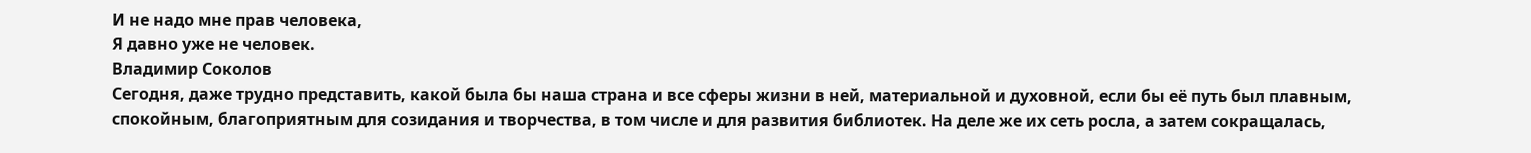И не надо мне прав человека,
Я давно уже не человек.
Владимир Соколов
Сегодня, даже трудно представить, какой была бы наша страна и все сферы жизни в ней, материальной и духовной, если бы её путь был плавным, спокойным, благоприятным для созидания и творчества, в том числе и для развития библиотек. На деле же их сеть росла, а затем сокращалась,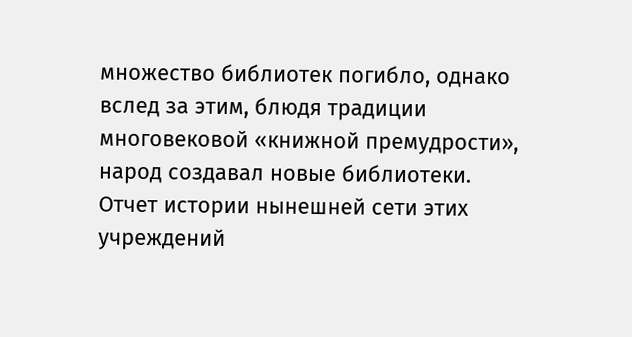множество библиотек погибло, однако вслед за этим, блюдя традиции многовековой «книжной премудрости», народ создавал новые библиотеки.
Отчет истории нынешней сети этих учреждений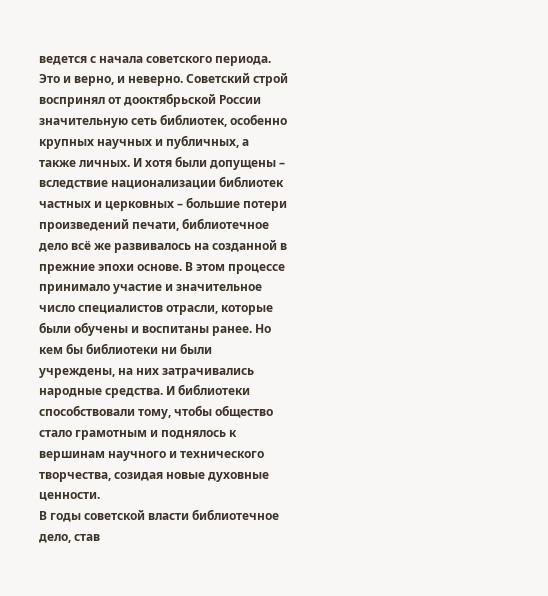ведется с начала советского периода. Это и верно, и неверно. Советский строй воспринял от дооктябрьской России значительную сеть библиотек, особенно крупных научных и публичных, а также личных. И хотя были допущены – вследствие национализации библиотек частных и церковных – большие потери произведений печати, библиотечное дело всё же развивалось на созданной в прежние эпохи основе. В этом процессе принимало участие и значительное число специалистов отрасли, которые были обучены и воспитаны ранее. Но кем бы библиотеки ни были учреждены, на них затрачивались народные средства. И библиотеки способствовали тому, чтобы общество стало грамотным и поднялось к вершинам научного и технического творчества, созидая новые духовные ценности.
В годы советской власти библиотечное дело, став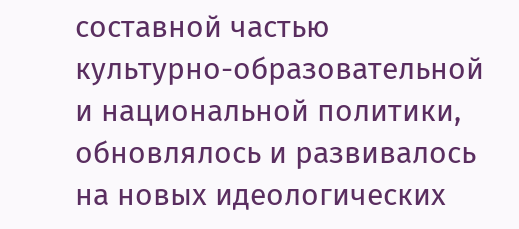составной частью культурно-образовательной и национальной политики, обновлялось и развивалось на новых идеологических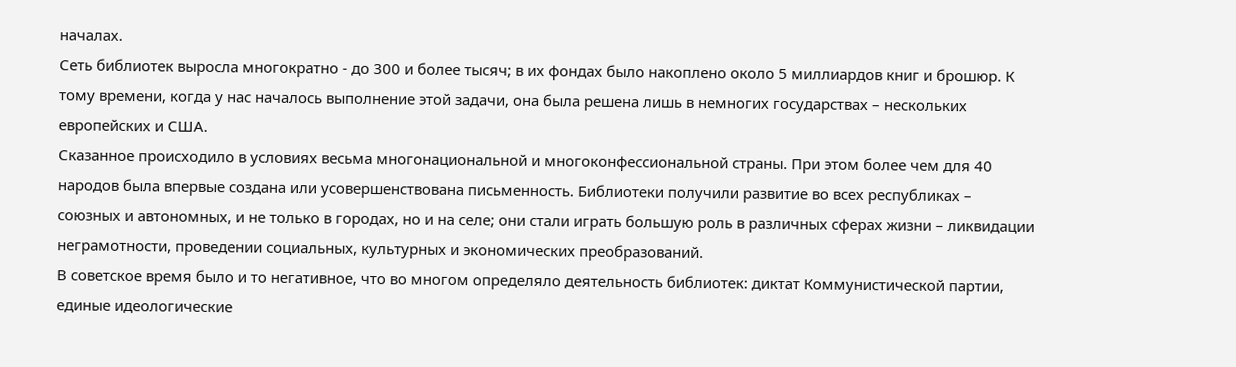началах.
Сеть библиотек выросла многократно - до 300 и более тысяч; в их фондах было накоплено около 5 миллиардов книг и брошюр. К тому времени, когда у нас началось выполнение этой задачи, она была решена лишь в немногих государствах – нескольких европейских и США.
Сказанное происходило в условиях весьма многонациональной и многоконфессиональной страны. При этом более чем для 40 народов была впервые создана или усовершенствована письменность. Библиотеки получили развитие во всех республиках – союзных и автономных, и не только в городах, но и на селе; они стали играть большую роль в различных сферах жизни – ликвидации неграмотности, проведении социальных, культурных и экономических преобразований.
В советское время было и то негативное, что во многом определяло деятельность библиотек: диктат Коммунистической партии, единые идеологические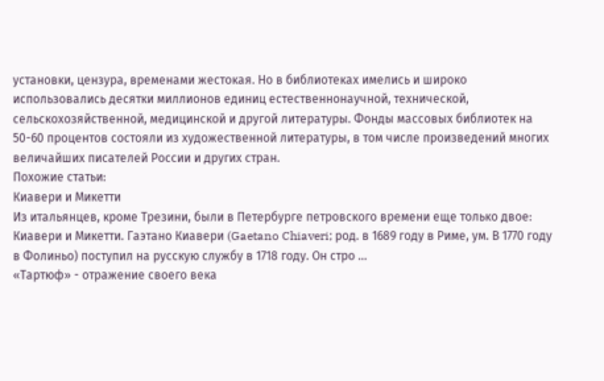установки, цензура, временами жестокая. Но в библиотеках имелись и широко использовались десятки миллионов единиц естественнонаучной, технической, сельскохозяйственной, медицинской и другой литературы. Фонды массовых библиотек на 50-60 процентов состояли из художественной литературы, в том числе произведений многих величайших писателей России и других стран.
Похожие статьи:
Киавери и Микетти
Из итальянцев, кроме Трезини, были в Петербурге петровского времени еще только двое: Киавери и Микетти. Гаэтано Киавери (Gaetano Chiaveri; род. в 1689 году в Риме, ум. В 1770 году в Фолиньо) поступил на русскую службу в 1718 году. Он стро ...
«Тартюф» - отражение своего века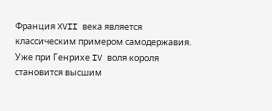Франция XVII века является классическим примером самодержавия. Уже при Генрихе IV воля короля становится высшим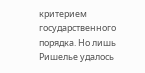критерием государственного порядка. Но лишь Ришелье удалось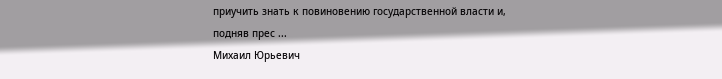приучить знать к повиновению государственной власти и, подняв прес ...
Михаил Юрьевич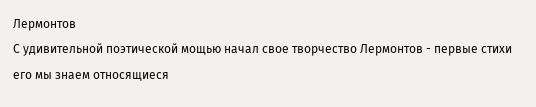Лермонтов
С удивительной поэтической мощью начал свое творчество Лермонтов - первые стихи его мы знаем относящиеся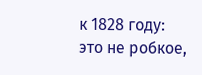к 1828 году: это не робкое,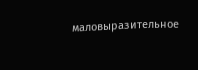маловыразительное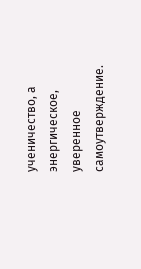ученичество, а энергическое, уверенное самоутверждение.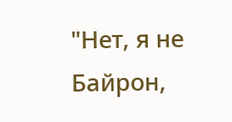"Нет, я не Байрон,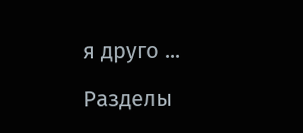я друго ...

Разделы